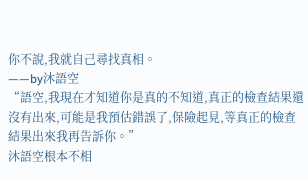你不說,我就自己尋找真相。
——by沐語空
“語空,我現在才知道你是真的不知道,真正的檢查結果還沒有出來,可能是我預估錯誤了,保險起見,等真正的檢查結果出來我再告訴你。”
沐語空根本不相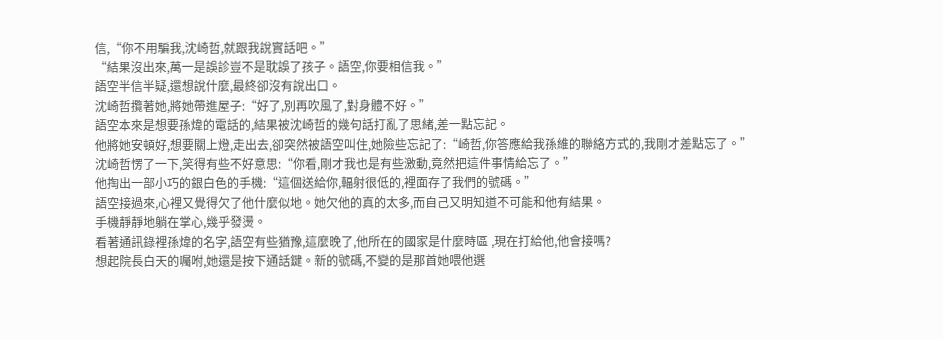信,“你不用騙我,沈崎哲,就跟我說實話吧。”
“結果沒出來,萬一是誤診豈不是耽誤了孩子。語空,你要相信我。”
語空半信半疑,還想說什麼,最終卻沒有說出口。
沈崎哲攬著她,將她帶進屋子:“好了,別再吹風了,對身體不好。”
語空本來是想要孫煒的電話的,結果被沈崎哲的幾句話打亂了思緒,差一點忘記。
他將她安頓好,想要關上燈,走出去,卻突然被語空叫住,她險些忘記了:“崎哲,你答應給我孫維的聯絡方式的,我剛才差點忘了。”
沈崎哲愣了一下,笑得有些不好意思:“你看,剛才我也是有些激動,竟然把這件事情給忘了。”
他掏出一部小巧的銀白色的手機:“這個送給你,輻射很低的,裡面存了我們的號碼。”
語空接過來,心裡又覺得欠了他什麼似地。她欠他的真的太多,而自己又明知道不可能和他有結果。
手機靜靜地躺在掌心,幾乎發燙。
看著通訊錄裡孫煒的名字,語空有些猶豫,這麼晚了,他所在的國家是什麼時區 ,現在打給他,他會接嗎?
想起院長白天的囑咐,她還是按下通話鍵。新的號碼,不變的是那首她喂他選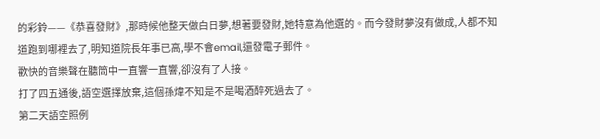的彩鈴——《恭喜發財》,那時候他整天做白日夢,想著要發財,她特意為他選的。而今發財夢沒有做成,人都不知道跑到哪裡去了,明知道院長年事已高,學不會email,還發電子郵件。
歡快的音樂聲在聽筒中一直響一直響,卻沒有了人接。
打了四五通後,語空選擇放棄,這個孫煒不知是不是喝酒醉死過去了。
第二天語空照例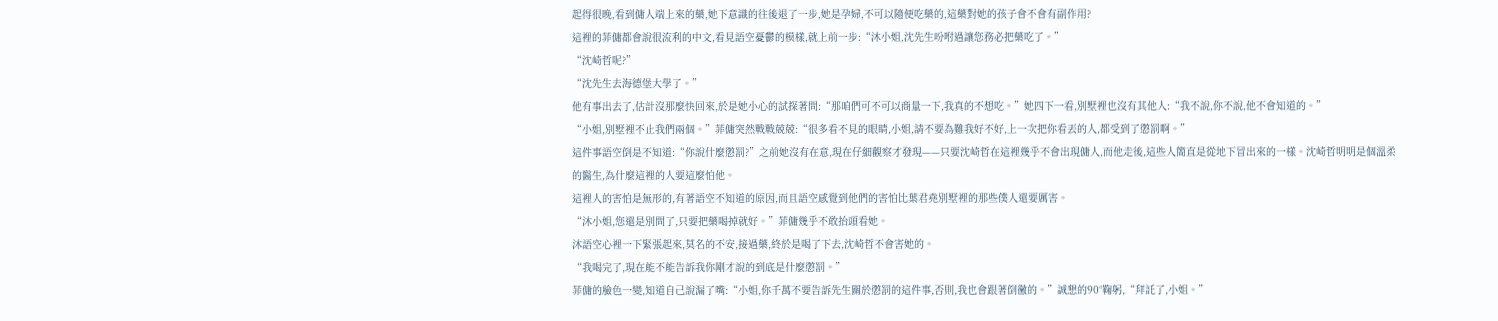起得很晚,看到傭人端上來的藥,她下意識的往後退了一步,她是孕婦,不可以隨便吃藥的,這藥對她的孩子會不會有副作用?
這裡的菲傭都會說很流利的中文,看見語空憂鬱的模樣,就上前一步:“沐小姐,沈先生吩咐過讓您務必把藥吃了。”
“沈崎哲呢?”
“沈先生去海德堡大學了。”
他有事出去了,估計沒那麼快回來,於是她小心的試探著問:“那咱們可不可以商量一下,我真的不想吃。”她四下一看,別墅裡也沒有其他人:“我不說,你不說,他不會知道的。”
“小姐,別墅裡不止我們兩個。”菲傭突然戰戰兢兢:“很多看不見的眼睛,小姐,請不要為難我好不好,上一次把你看丟的人,都受到了懲罰啊。”
這件事語空倒是不知道:“你說什麼懲罰?”之前她沒有在意,現在仔細觀察才發現——只要沈崎哲在這裡幾乎不會出現傭人,而他走後,這些人簡直是從地下冒出來的一樣。沈崎哲明明是個溫柔的醫生,為什麼這裡的人要這麼怕他。
這裡人的害怕是無形的,有著語空不知道的原因,而且語空感覺到他們的害怕比葉君堯別墅裡的那些僕人還要厲害。
“沐小姐,您還是別問了,只要把藥喝掉就好。”菲傭幾乎不敢抬頭看她。
沐語空心裡一下緊張起來,莫名的不安,接過藥,終於是喝了下去,沈崎哲不會害她的。
“我喝完了,現在能不能告訴我你剛才說的到底是什麼懲罰。”
菲傭的臉色一變,知道自己說漏了嘴:“小姐,你千萬不要告訴先生關於懲罰的這件事,否則,我也會跟著倒黴的。”誠懇的90°鞠躬,“拜託了,小姐。”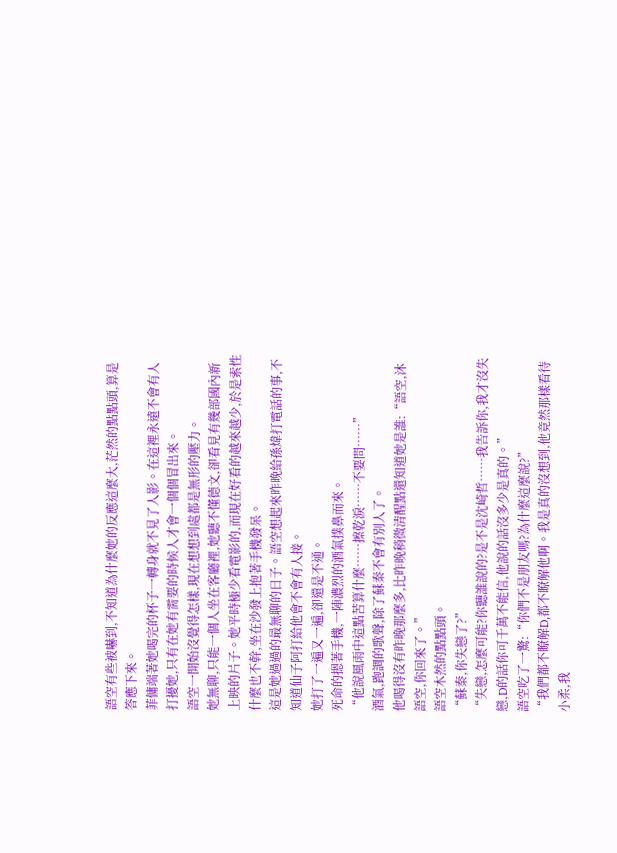語空有些被嚇到,不知道為什麼她的反應這麼大,茫然的點點頭,算是答應下來。
菲傭端著她喝完的杯子一轉身就不見了人影。在這裡永遠不會有人打擾她,只有在她有需要的時候人才會一個個冒出來。
語空一開始沒覺得怎樣,現在想想到處都是無形的壓力。
她無聊,只能一個人坐在客廳裡,她聽不懂德文,卻看見有幾部國內新上映的片子。她平時極少看電影的,而現在好看的越來越少,於是索性什麼也不幹,坐在沙發上抱著手機發呆。
這是她過過的最無聊的日子。語空想起來昨晚給孫煒打電話的事,不知道仙子阿打給他會不會有人接。
她打了一遍又一遍,卻還是不通。
死命的摁著手機,一陣濃烈的酒氣撲鼻而來。
“他說風雨中這點苦算什麼……擦乾淚……不要問……”
酒氣,跑調的歌聲,除了蘇秦不會有別人了。
他喝得沒有昨晚那麼多,比昨晚稍微清醒點還知道她是誰:“語空,沐語空,你回來了。”
語空木然的點點頭。
“蘇秦,你失戀了?”
“失戀,怎麼可能?你聽誰說的?是不是沈崎哲……我告訴你,我才沒失戀,D的話你可千萬不能信,他說的話沒多少是真的。”
語空吃了一驚:“你們不是朋友嗎?為什麼這麼說?”
“我們都不瞭解D,都不瞭解他啊。我是真的沒想到,他竟然那樣看待小柔,我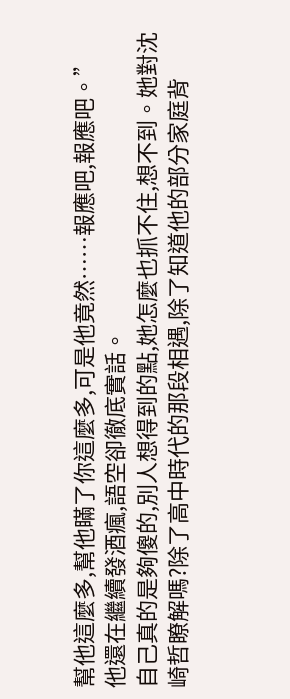幫他這麼多,幫他瞞了你這麼多,可是他竟然……報應吧,報應吧。”
他還在繼續發酒瘋,語空卻徹底實話。
自己真的是夠傻的,別人想得到的點,她怎麼也抓不住,想不到。她對沈崎哲瞭解嗎?除了高中時代的那段相遇,除了知道他的部分家庭背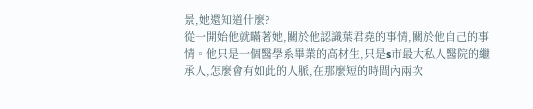景,她還知道什麼?
從一開始他就瞞著她,關於他認識葉君堯的事情,關於他自己的事情。他只是一個醫學系畢業的高材生,只是s市最大私人醫院的繼承人,怎麼會有如此的人脈,在那麼短的時間內兩次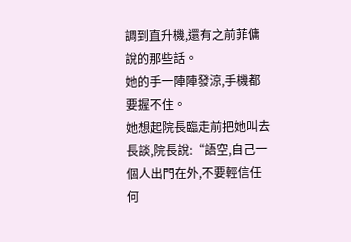調到直升機,還有之前菲傭說的那些話。
她的手一陣陣發涼,手機都要握不住。
她想起院長臨走前把她叫去長談,院長說:“語空,自己一個人出門在外,不要輕信任何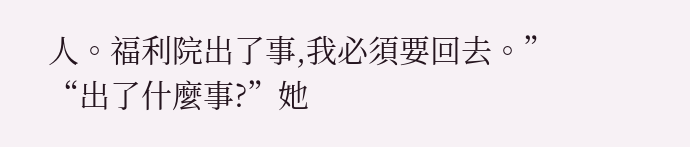人。福利院出了事,我必須要回去。”
“出了什麼事?”她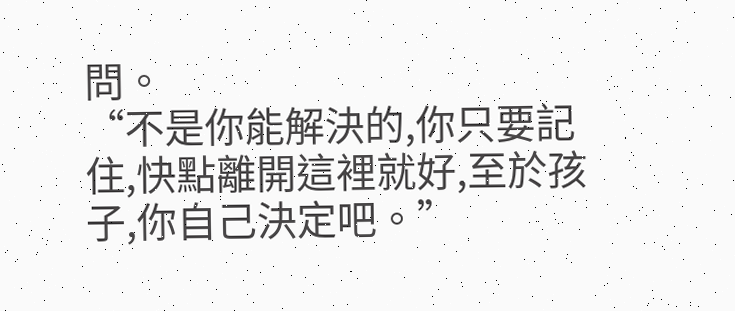問。
“不是你能解決的,你只要記住,快點離開這裡就好,至於孩子,你自己決定吧。”